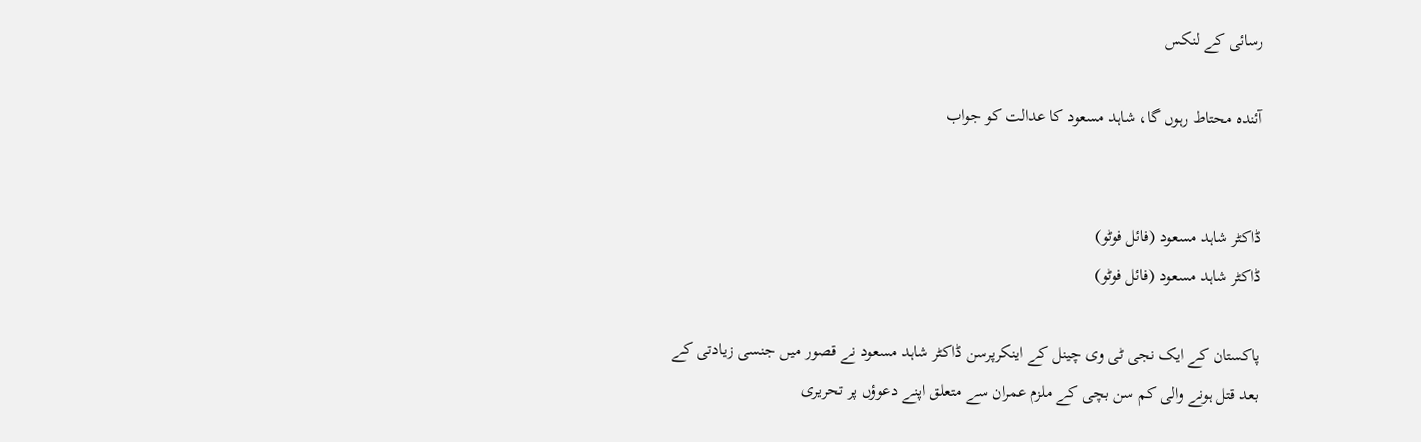رسائی کے لنکس

آئندہ محتاط رہوں گا، شاہد مسعود کا عدالت کو جواب


ڈاکٹر شاہد مسعود (فائل فوٹو)
ڈاکٹر شاہد مسعود (فائل فوٹو)

پاکستان کے ایک نجی ٹی وی چینل کے اینکرپرسن ڈاکٹر شاہد مسعود نے قصور میں جنسی زیادتی کے بعد قتل ہونے والی کم سن بچی کے ملزم عمران سے متعلق اپنے دعوؤں پر تحریری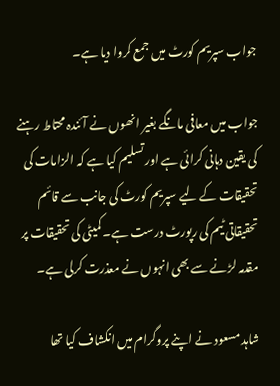جواب سپریم کورٹ میں جمع کروا دیا ہے۔

جواب میں معافی مانگے بغیر انھوں نے آئندہ محتاط رہنے کی یقین دہانی کرائی ہے اور تسلیم کیا ہے کہ الزامات کی تحقیقات کے لیے سپریم کورٹ کی جانب سے قائم تحقیقاتی ٹیم کی رپورٹ درست ہے۔ کمیٹی کی تحقیقات پر مقدمہ لڑنے سے بھی انہوں نے معذرت کرلی ہے۔

شاہد مسعود نے اپنے پروگرام میں انکشاف کیا تھا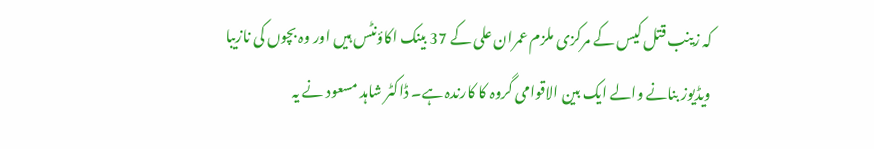کہ زینب قتل کیس کے مرکزی ملزم عمران علی کے 37 بینک اکاؤنٹس ہیں اور وہ بچوں کی نازیبا ویڈیوز بنانے والے ایک بین الاقوامی گروہ کا کارندہ ہے۔ ڈاکٹر شاہد مسعود نے یہ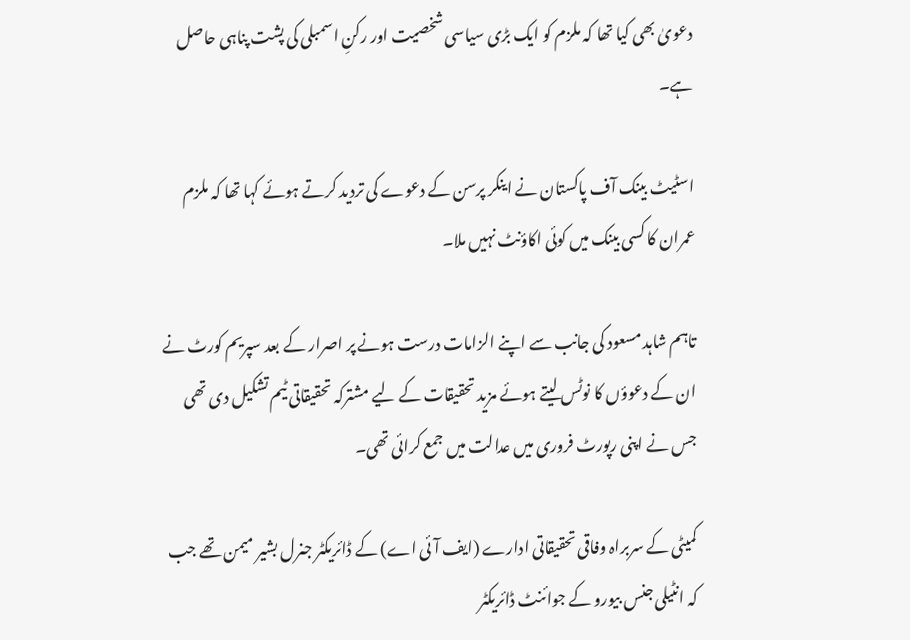دعویٰ بھی کیا تھا کہ ملزم کو ایک بڑی سیاسی شخصیت اور رکنِ اسمبلی کی پشت پناہی حاصل ہے۔

اسٹیٹ بینک آف پاکستان نے اینکر پرسن کے دعوے کی تردید کرتے ہوئے کہا تھا کہ ملزم عمران کا کسی بینک میں کوئی اکاؤنٹ نہیں ملا۔

تاہم شاہد مسعود کی جانب سے اپنے الزامات درست ہونے پر اصرار کے بعد سپریم کورٹ نے ان کے دعوؤں کا نوٹس لیتے ہوئے مزید تحقیقات کے لیے مشترکہ تحقیقاتی ٹیم تشکیل دی تھی جس نے اپنی رپورٹ فروری میں عدالت میں جمع کرائی تھی۔

کمیٹی کے سربراہ وفاقی تحقیقاتی ادارے (ایف آئی اے) کے ڈائریکٹر جنرل بشیر میمن تھے جب کہ انٹیلی جنس بیورو کے جوائنٹ ڈائریکٹر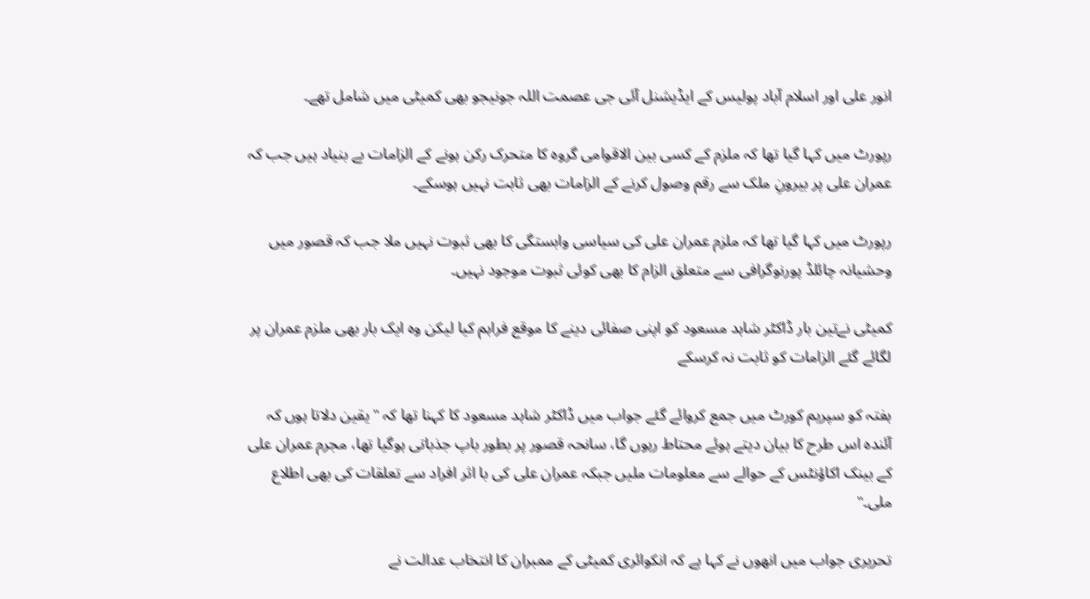انور علی اور اسلام آباد پولیس کے ایڈیشنل آئی جی عصمت اللہ جونیجو بھی کمیٹی میں شامل تھے۔

رپورٹ میں کہا گیا تھا کہ ملزم کے کسی بین الاقوامی گروہ کا متحرک رکن ہونے کے الزامات بے بنیاد ہیں جب کہ عمران علی پر بیرونِ ملک سے رقم وصول کرنے کے الزامات بھی ثابت نہیں ہوسکے۔

رپورٹ میں کہا گیا تھا کہ ملزم عمران علی کی سیاسی وابستگی کا بھی ثبوت نہیں ملا جب کہ قصور میں وحشیانہ چائلڈ پورنوگرافی سے متعلق الزام کا بھی کوئی ثبوت موجود نہیں۔

کمیٹی نےتین بار ڈاکٹر شاہد مسعود کو اپنی صفائی دینے کا موقع فراہم کیا لیکن وہ ایک بار بھی ملزم عمران پر لگائے گئے الزامات کو ثابت نہ کرسکے

ہفتہ کو سپریم کورٹ میں جمع کروائے گئے جواب میں ڈاکٹر شاہد مسعود کا کہنا تھا کہ "یقین دلاتا ہوں کہ آئندہ اس طرح کا بیان دیتے ہوئے محتاط رہوں گا، سانحہ قصور پر بطور باپ جذباتی ہوگیا تھا، مجرم عمران علی کے بینک اکاؤنٹس کے حوالے سے معلومات ملیں جبکہ عمران علی کی با اثر افراد سے تعلقات کی بھی اطلاع ملی۔"

تحریری جواب میں انھوں نے کہا ہے کہ انکوائری کمیٹی کے ممبران کا انتخاب عدالت نے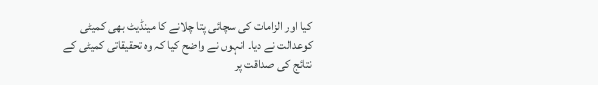کیا اور الزامات کی سچائی پتا چلانے کا مینڈیٹ بھی کمیٹی کوعدالت نے دیا۔ انہوں نے واضح کیا کہ وہ تحقیقاتی کمیٹی کے نتائج کی صداقت پر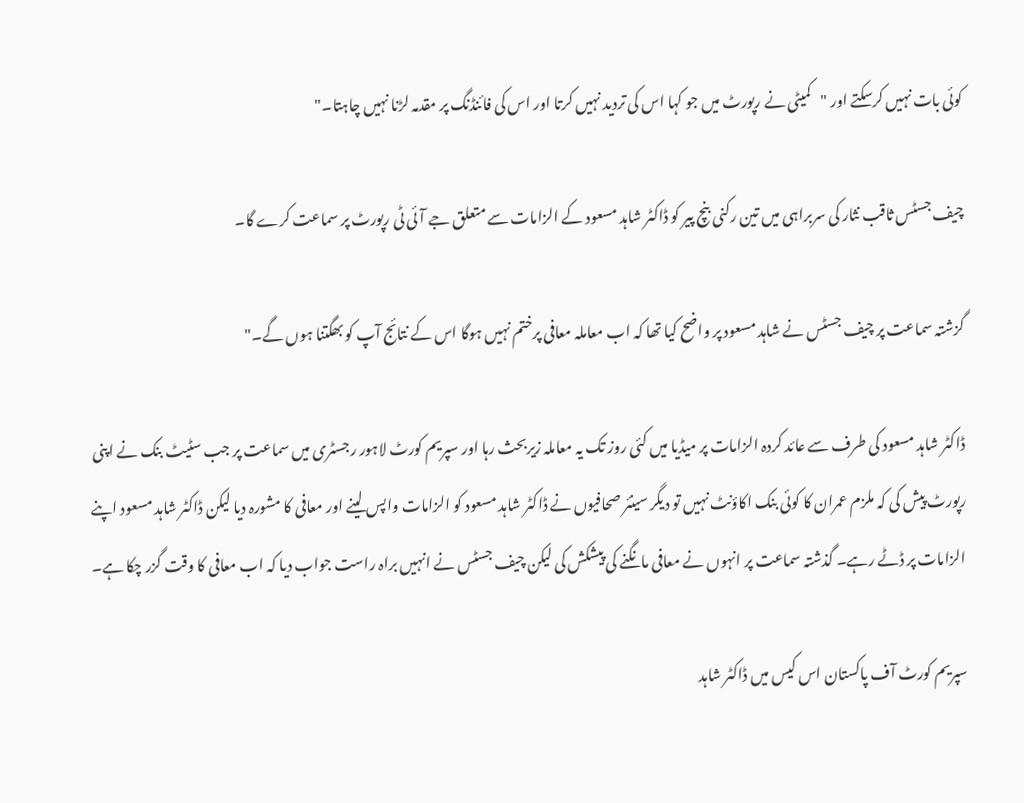کوئی بات نہیں کرسکتے اور "کمیٹی نے رپورٹ میں جو کہا اس کی تردید نہیں کرتا اور اس کی فائنڈنگ پر مقدمہ لڑنا نہیں چاہتا۔"

چیف جسٹس ثاقب نثار کی سربراہی میں تین رکنی بنچ پیر کو ڈاکٹر شاہد مسعود کے الزامات سے متعلق جے آئی ٹی رپورٹ پر سماعت کرے گا۔

گزشتہ سماعت پر چیف جسٹس نے شاہد مسعود پر واضح کیا تھا کہ اب معاملہ معافی پرختم نہیں ہوگا اس کے نتائج آپ کو بھگتنا ہوں گے۔"

ڈاکٹر شاہد مسعود کی طرف سے عائد کردہ الزامات پر میڈیا میں کئی روز تک یہ معاملہ زیربحث رہا اور سپریم کورٹ لاہور رجسٹری میں سماعت پر جب سٹیٹ بنک نے اپنی رپورٹ پیش کی کہ ملزم عمران کا کوئی بنک اکاؤنٹ نہیں تو دیگر سینئر صحافیوں نے ڈاکٹر شاہد مسعود کو الزامات واپس لینے اور معافی کا مشورہ دیا لیکن ڈاکٹر شاہد مسعود اپنے الزامات پر ڈٹے رہے۔ گذشتہ سماعت پر انہوں نے معافی مانگنے کی پیشکش کی لیکن چیف جسٹس نے انہیں براہ راست جواب دیا کہ اب معافی کا وقت گزر چکا ہے۔

سپریم کورٹ آف پاکستان اس کیس میں ڈاکٹر شاہد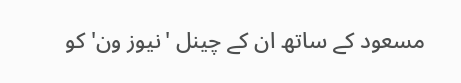مسعود کے ساتھ ان کے چینل 'نیوز ون' کو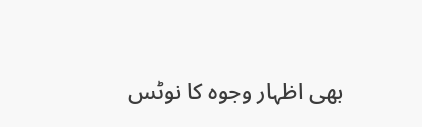بھی اظہار وجوہ کا نوٹس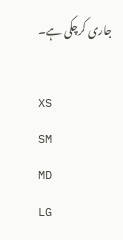جاری کرچکی ہے۔

XS
SM
MD
LG